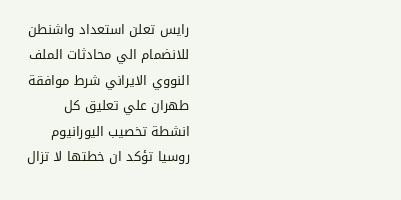رايس تعلن استعداد واشنطن للانضمام الي محادثات الملف النووي الايراني شرط موافقة طهران علي تعليق كل انشطة تخصيب اليورانيوم
روسيا تؤكد ان خطتها لا تزال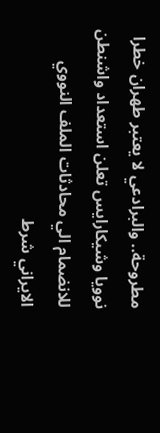مطروحة.. والبرادعي لا يعتبر طهران خطرا نوويا وشيكارايس تعلن استعداد واشنطن للانضمام الي محادثات الملف النووي الايراني شرط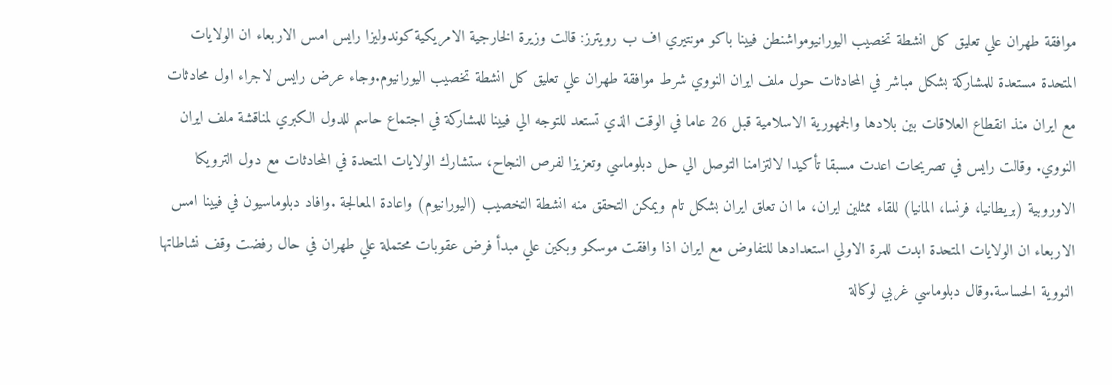موافقة طهران علي تعليق كل انشطة تخصيب اليورانيومواشنطن فيينا باكو مونتيري اف ب رويترز: قالت وزيرة الخارجية الامريكية كوندوليزا رايس امس الاربعاء ان الولايات المتحدة مستعدة للمشاركة بشكل مباشر في المحادثات حول ملف ايران النووي شرط موافقة طهران علي تعليق كل انشطة تخصيب اليورانيوم.وجاء عرض رايس لاجراء اول محادثات مع ايران منذ انقطاع العلاقات بين بلادها والجمهورية الاسلامية قبل 26 عاما في الوقت الذي تستعد للتوجه الي فيينا للمشاركة في اجتماع حاسم للدول الكبري لمناقشة ملف ايران النووي. وقالت رايس في تصريحات اعدت مسبقا تأكيدا لالتزامنا التوصل الي حل دبلوماسي وتعزيزا لفرص النجاح، ستشارك الولايات المتحدة في المحادثات مع دول الترويكا الاوروبية (بريطانيا، فرنسا، المانيا) للقاء ممثلين ايران، ما ان تعلق ايران بشكل تام ويمكن التحقق منه انشطة التخصيب (اليورانيوم) واعادة المعالجة .وافاد دبلوماسيون في فيينا امس الاربعاء ان الولايات المتحدة ابدت للمرة الاولي استعدادها للتفاوض مع ايران اذا وافقت موسكو وبكين علي مبدأ فرض عقوبات محتملة علي طهران في حال رفضت وقف نشاطاتها النووية الحساسة.وقال دبلوماسي غربي لوكالة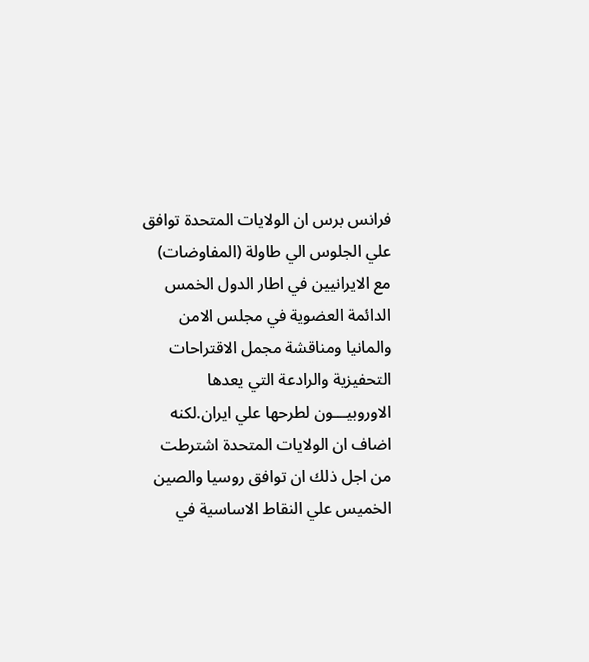فرانس برس ان الولايات المتحدة توافق علي الجلوس الي طاولة (المفاوضات) مع الايرانيين في اطار الدول الخمس الدائمة العضوية في مجلس الامن والمانيا ومناقشة مجمل الاقتراحات التحفيزية والرادعة التي يعدها الاوروبيـــون لطرحها علي ايران.لكنه اضاف ان الولايات المتحدة اشترطت من اجل ذلك ان توافق روسيا والصين الخميس علي النقاط الاساسية في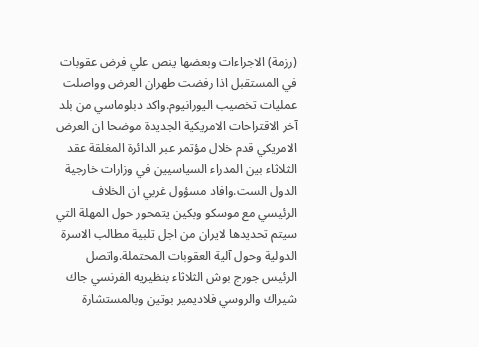(رزمة) الاجراءات وبعضها ينص علي فرض عقوبات في المستقبل اذا رفضت طهران العرض وواصلت عمليات تخصيب اليورانيوم.واكد دبلوماسي من بلد آخر الاقتراحات الامريكية الجديدة موضحا ان العرض الامريكي قدم خلال مؤتمر عبر الدائرة المغلقة عقد الثلاثاء بين المدراء السياسيين في وزارات خارجية الدول الست.وافاد مسؤول غربي ان الخلاف الرئيسي مع موسكو وبكين يتمحور حول المهلة التي سيتم تحديدها لايران من اجل تلبية مطالب الاسرة الدولية وحول آلية العقوبات المحتملة.واتصل الرئيس جورج بوش الثلاثاء بنظيريه الفرنسي جاك شيراك والروسي فلاديمير بوتين وبالمستشارة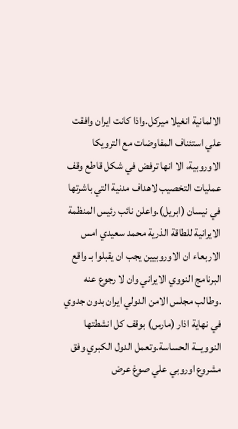الالمانية انغيلا ميركل.واذا كانت ايران وافقت علي استئناف المفاوضات مع الترويكا الاوروبية، الا انها ترفض في شكل قاطع وقف عمليات التخصيب لاهداف مدنية التي باشرتها في نيسان (ابريل).واعلن نائب رئيس المنظمة الايرانية للطاقة الذرية محمد سعيدي امس الاربعاء ان الاوروبيين يجب ان يقبلوا بـ واقع البرنامج النووي الايراني وان لا رجوع عنه .وطالب مجلس الامن الدولي ايران بدون جدوي في نهاية اذار (مارس) بوقف كل انشطتها النوويـــة الحساسة.وتعمل الدول الكبري وفق مشروع اوروبي علي صوغ عرض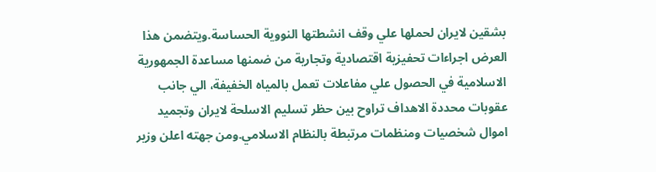بشقين لايران لحملها علي وقف انشطتها النووية الحساسة.ويتضمن هذا العرض اجراءات تحفيزية اقتصادية وتجارية من ضمنها مساعدة الجمهورية الاسلامية في الحصول علي مفاعلات تعمل بالمياه الخفيفة، الي جانب عقوبات محددة الاهداف تراوح بين حظر تسليم الاسلحة لايران وتجميد اموال شخصيات ومنظمات مرتبطة بالنظام الاسلامي.ومن جهته اعلن وزير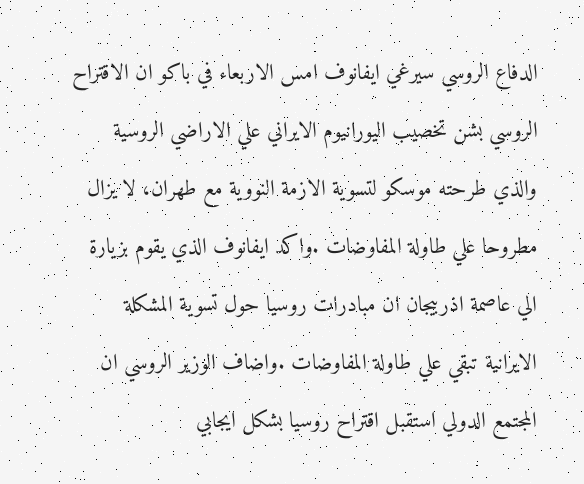الدفاع الروسي سيرغي ايفانوف امس الاربعاء في باكو ان الاقتراح الروسي بشن تخصيب اليورانيوم الايراني علي الاراضي الروسية والذي طرحته موسكو لتسوية الازمة النووية مع طهران، لا يزال مطروحا علي طاولة المفاوضات .واكد ايفانوف الذي يقوم بزيارة الي عاصمة اذربيجان ان مبادرات روسيا حول تسوية المشكلة الايرانية تبقي علي طاولة المفاوضات .واضاف الوزير الروسي ان المجتمع الدولي استقبل اقتراح روسيا بشكل ايجابي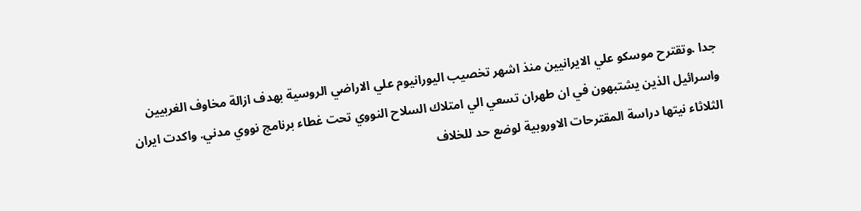جدا .وتقترح موسكو علي الايرانيين منذ اشهر تخصيب اليورانيوم علي الاراضي الروسية بهدف ازالة مخاوف الغربيين واسرائيل الذين يشتبهون في ان طهران تسعي الي امتلاك السلاح النووي تحت غطاء برنامج نووي مدني. واكدت ايران الثلاثاء نيتها دراسة المقترحات الاوروبية لوضع حد للخلاف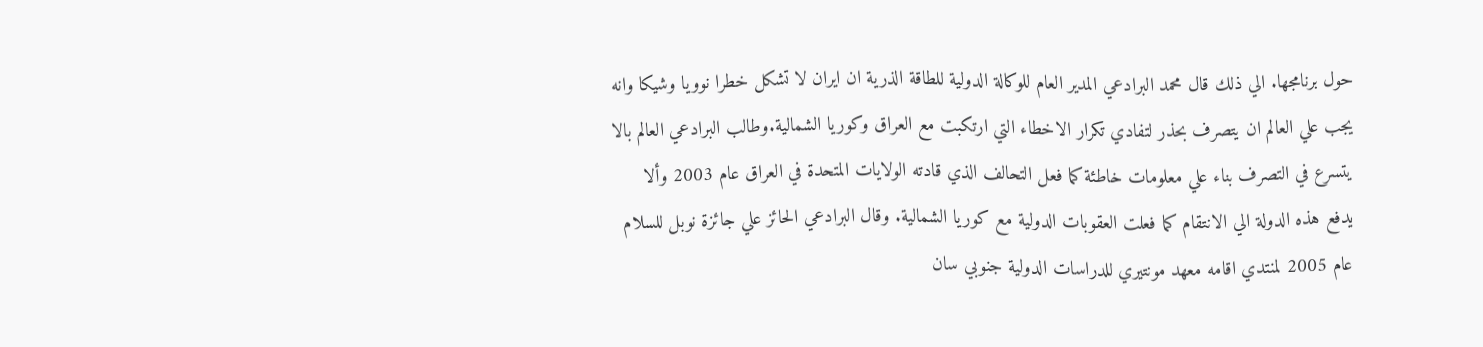حول برنامجها. الي ذلك قال محمد البرادعي المدير العام للوكالة الدولية للطاقة الذرية ان ايران لا تشكل خطرا نوويا وشيكا وانه يجب علي العالم ان يتصرف بحذر لتفادي تكرار الاخطاء التي ارتكبت مع العراق وكوريا الشمالية.وطالب البرادعي العالم بالا يتسرع في التصرف بناء علي معلومات خاطئة كما فعل التحالف الذي قادته الولايات المتحدة في العراق عام 2003 وألا يدفع هذه الدولة الي الانتقام كما فعلت العقوبات الدولية مع كوريا الشمالية. وقال البرادعي الحائز علي جائزة نوبل للسلام عام 2005 لمنتدي اقامه معهد مونتيري للدراسات الدولية جنوبي سان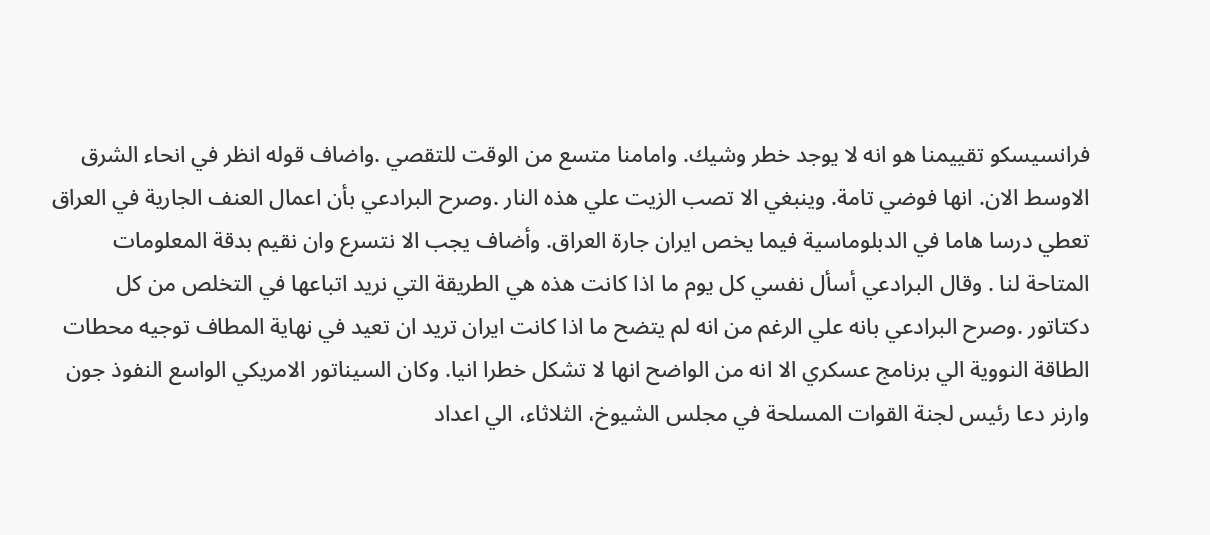فرانسيسكو تقييمنا هو انه لا يوجد خطر وشيك. وامامنا متسع من الوقت للتقصي .واضاف قوله انظر في انحاء الشرق الاوسط الان. انها فوضي تامة. وينبغي الا تصب الزيت علي هذه النار .وصرح البرادعي بأن اعمال العنف الجارية في العراق تعطي درسا هاما في الدبلوماسية فيما يخص ايران جارة العراق. وأضاف يجب الا نتسرع وان نقيم بدقة المعلومات المتاحة لنا . وقال البرادعي أسأل نفسي كل يوم ما اذا كانت هذه هي الطريقة التي نريد اتباعها في التخلص من كل دكتاتور .وصرح البرادعي بانه علي الرغم من انه لم يتضح ما اذا كانت ايران تريد ان تعيد في نهاية المطاف توجيه محطات الطاقة النووية الي برنامج عسكري الا انه من الواضح انها لا تشكل خطرا انيا. وكان السيناتور الامريكي الواسع النفوذ جون وارنر دعا رئيس لجنة القوات المسلحة في مجلس الشيوخ، الثلاثاء، الي اعداد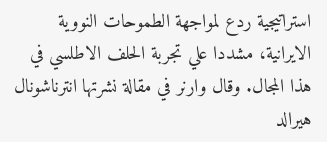استراتيجية ردع لمواجهة الطموحات النووية الايرانية، مشددا علي تجربة الحلف الاطلسي في هذا المجال. وقال وارنر في مقالة نشرتها انترناشونال هيرالد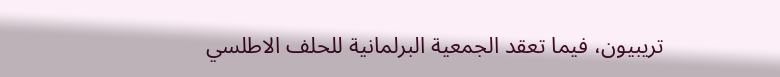تريبيون، فيما تعقد الجمعية البرلمانية للحلف الاطلسي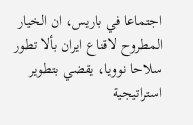اجتماعا في باريس، ان الخيار المطروح لاقناع ايران بألا تطور سلاحا نوويا، يقضي بتطوير استراتيجية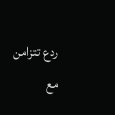ردع تتزامن مع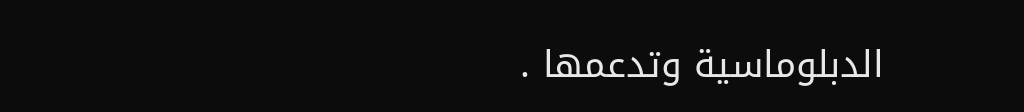الدبلوماسية وتدعمها .